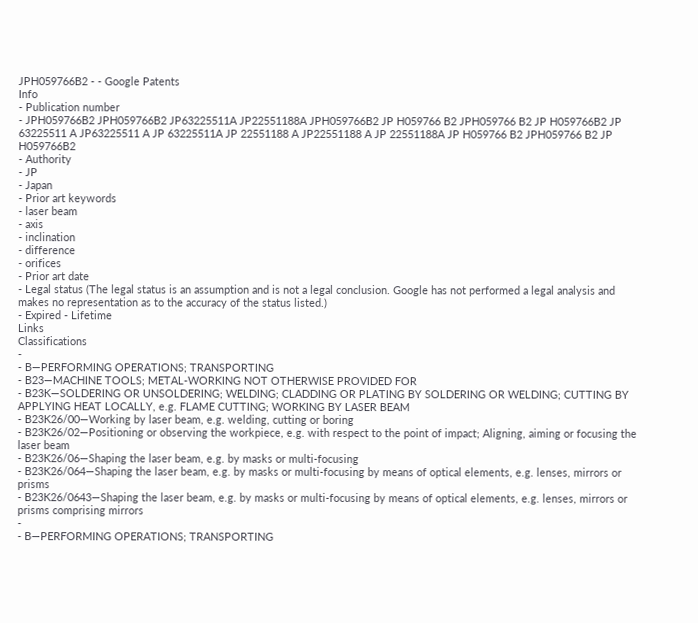JPH059766B2 - - Google Patents
Info
- Publication number
- JPH059766B2 JPH059766B2 JP63225511A JP22551188A JPH059766B2 JP H059766 B2 JPH059766 B2 JP H059766B2 JP 63225511 A JP63225511 A JP 63225511A JP 22551188 A JP22551188 A JP 22551188A JP H059766 B2 JPH059766 B2 JP H059766B2
- Authority
- JP
- Japan
- Prior art keywords
- laser beam
- axis
- inclination
- difference
- orifices
- Prior art date
- Legal status (The legal status is an assumption and is not a legal conclusion. Google has not performed a legal analysis and makes no representation as to the accuracy of the status listed.)
- Expired - Lifetime
Links
Classifications
-
- B—PERFORMING OPERATIONS; TRANSPORTING
- B23—MACHINE TOOLS; METAL-WORKING NOT OTHERWISE PROVIDED FOR
- B23K—SOLDERING OR UNSOLDERING; WELDING; CLADDING OR PLATING BY SOLDERING OR WELDING; CUTTING BY APPLYING HEAT LOCALLY, e.g. FLAME CUTTING; WORKING BY LASER BEAM
- B23K26/00—Working by laser beam, e.g. welding, cutting or boring
- B23K26/02—Positioning or observing the workpiece, e.g. with respect to the point of impact; Aligning, aiming or focusing the laser beam
- B23K26/06—Shaping the laser beam, e.g. by masks or multi-focusing
- B23K26/064—Shaping the laser beam, e.g. by masks or multi-focusing by means of optical elements, e.g. lenses, mirrors or prisms
- B23K26/0643—Shaping the laser beam, e.g. by masks or multi-focusing by means of optical elements, e.g. lenses, mirrors or prisms comprising mirrors
-
- B—PERFORMING OPERATIONS; TRANSPORTING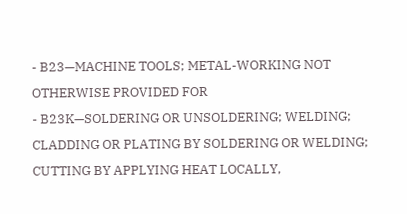- B23—MACHINE TOOLS; METAL-WORKING NOT OTHERWISE PROVIDED FOR
- B23K—SOLDERING OR UNSOLDERING; WELDING; CLADDING OR PLATING BY SOLDERING OR WELDING; CUTTING BY APPLYING HEAT LOCALLY,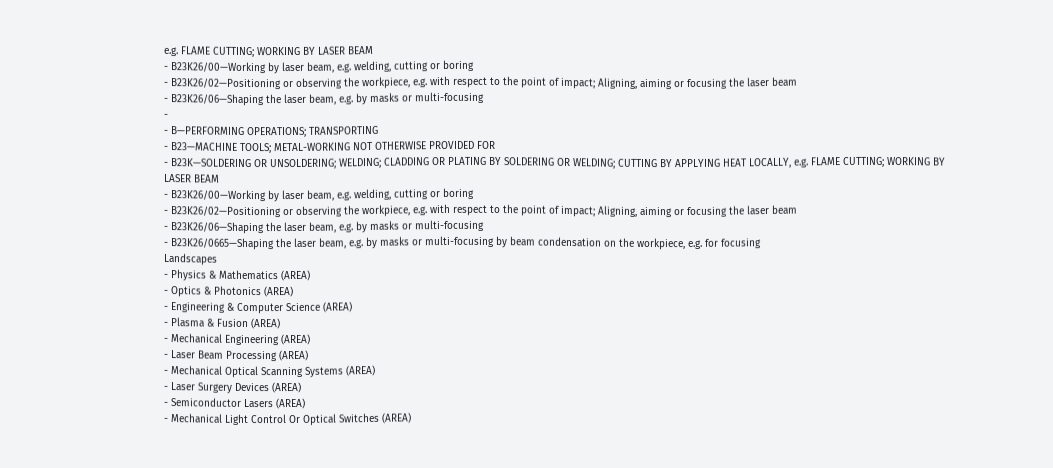e.g. FLAME CUTTING; WORKING BY LASER BEAM
- B23K26/00—Working by laser beam, e.g. welding, cutting or boring
- B23K26/02—Positioning or observing the workpiece, e.g. with respect to the point of impact; Aligning, aiming or focusing the laser beam
- B23K26/06—Shaping the laser beam, e.g. by masks or multi-focusing
-
- B—PERFORMING OPERATIONS; TRANSPORTING
- B23—MACHINE TOOLS; METAL-WORKING NOT OTHERWISE PROVIDED FOR
- B23K—SOLDERING OR UNSOLDERING; WELDING; CLADDING OR PLATING BY SOLDERING OR WELDING; CUTTING BY APPLYING HEAT LOCALLY, e.g. FLAME CUTTING; WORKING BY LASER BEAM
- B23K26/00—Working by laser beam, e.g. welding, cutting or boring
- B23K26/02—Positioning or observing the workpiece, e.g. with respect to the point of impact; Aligning, aiming or focusing the laser beam
- B23K26/06—Shaping the laser beam, e.g. by masks or multi-focusing
- B23K26/0665—Shaping the laser beam, e.g. by masks or multi-focusing by beam condensation on the workpiece, e.g. for focusing
Landscapes
- Physics & Mathematics (AREA)
- Optics & Photonics (AREA)
- Engineering & Computer Science (AREA)
- Plasma & Fusion (AREA)
- Mechanical Engineering (AREA)
- Laser Beam Processing (AREA)
- Mechanical Optical Scanning Systems (AREA)
- Laser Surgery Devices (AREA)
- Semiconductor Lasers (AREA)
- Mechanical Light Control Or Optical Switches (AREA)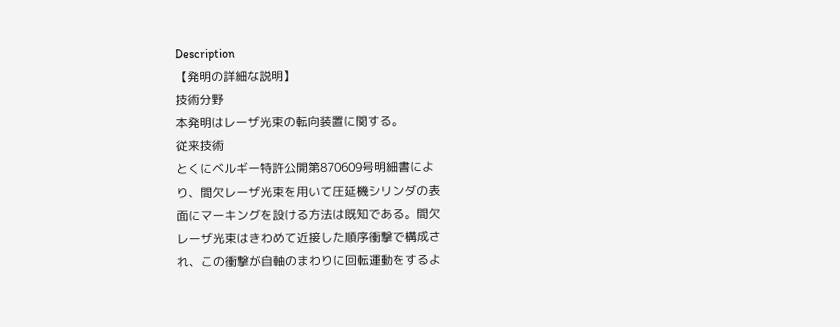Description
【発明の詳細な説明】
技術分野
本発明はレーザ光束の転向装置に関する。
従来技術
とくにベルギー特許公開第870609号明細書によ
り、間欠レーザ光束を用いて圧延機シリンダの表
面にマーキングを設ける方法は既知である。間欠
レーザ光束はきわめて近接した順序衝撃で構成さ
れ、この衝撃が自軸のまわりに回転運動をするよ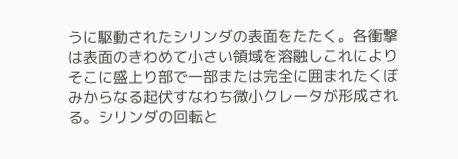うに駆動されたシリンダの表面をたたく。各衝撃
は表面のきわめて小さい領域を溶融しこれにより
そこに盛上り部で一部または完全に囲まれたくぼ
みからなる起伏すなわち微小クレータが形成され
る。シリンダの回転と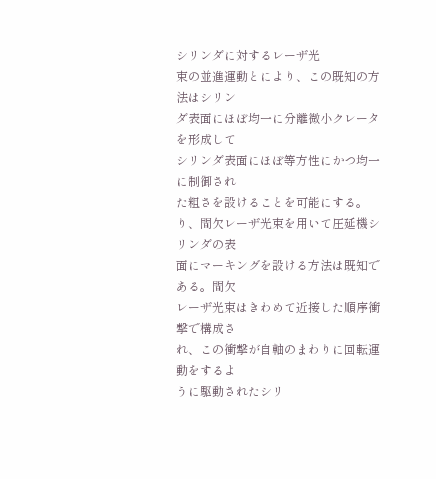シリンダに対するレーザ光
束の並進運動とにより、この既知の方法はシリン
ダ表面にほぼ均一に分離微小クレータを形成して
シリンダ表面にほぼ等方性にかつ均一に制御され
た粗さを設けることを可能にする。
り、間欠レーザ光束を用いて圧延機シリンダの表
面にマーキングを設ける方法は既知である。間欠
レーザ光束はきわめて近接した順序衝撃で構成さ
れ、この衝撃が自軸のまわりに回転運動をするよ
うに駆動されたシリ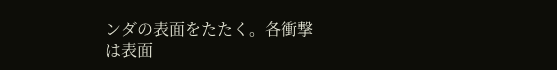ンダの表面をたたく。各衝撃
は表面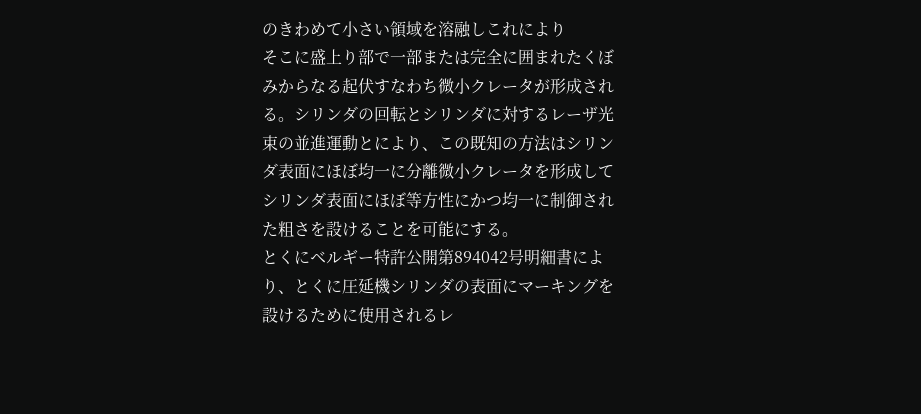のきわめて小さい領域を溶融しこれにより
そこに盛上り部で一部または完全に囲まれたくぼ
みからなる起伏すなわち微小クレータが形成され
る。シリンダの回転とシリンダに対するレーザ光
束の並進運動とにより、この既知の方法はシリン
ダ表面にほぼ均一に分離微小クレータを形成して
シリンダ表面にほぼ等方性にかつ均一に制御され
た粗さを設けることを可能にする。
とくにベルギー特許公開第894042号明細書によ
り、とくに圧延機シリンダの表面にマーキングを
設けるために使用されるレ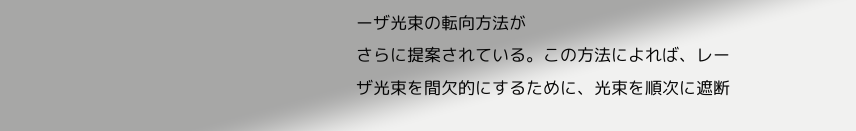ーザ光束の転向方法が
さらに提案されている。この方法によれば、レー
ザ光束を間欠的にするために、光束を順次に遮断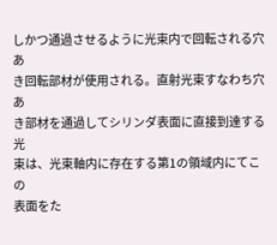しかつ通過させるように光束内で回転される穴あ
き回転部材が使用される。直射光束すなわち穴あ
き部材を通過してシリンダ表面に直接到達する光
束は、光束軸内に存在する第1の領域内にてこの
表面をた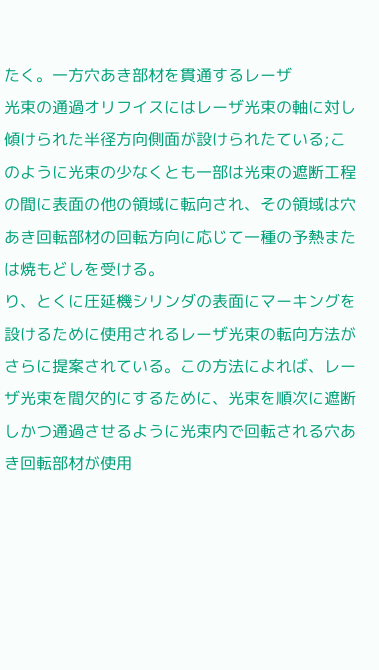たく。一方穴あき部材を貫通するレーザ
光束の通過オリフイスにはレーザ光束の軸に対し
傾けられた半径方向側面が設けられたている;こ
のように光束の少なくとも一部は光束の遮断工程
の間に表面の他の領域に転向され、その領域は穴
あき回転部材の回転方向に応じて一種の予熱また
は焼もどしを受ける。
り、とくに圧延機シリンダの表面にマーキングを
設けるために使用されるレーザ光束の転向方法が
さらに提案されている。この方法によれば、レー
ザ光束を間欠的にするために、光束を順次に遮断
しかつ通過させるように光束内で回転される穴あ
き回転部材が使用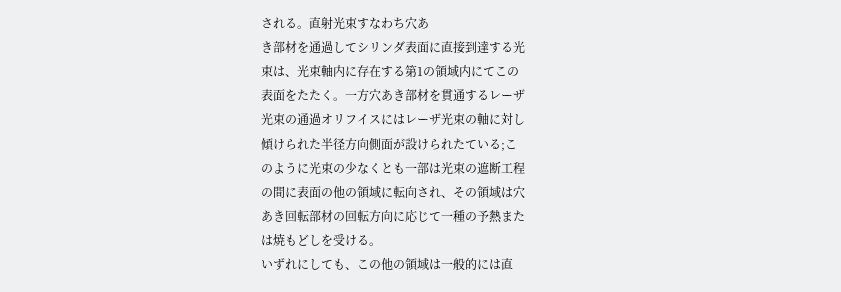される。直射光束すなわち穴あ
き部材を通過してシリンダ表面に直接到達する光
束は、光束軸内に存在する第1の領域内にてこの
表面をたたく。一方穴あき部材を貫通するレーザ
光束の通過オリフイスにはレーザ光束の軸に対し
傾けられた半径方向側面が設けられたている;こ
のように光束の少なくとも一部は光束の遮断工程
の間に表面の他の領域に転向され、その領域は穴
あき回転部材の回転方向に応じて一種の予熱また
は焼もどしを受ける。
いずれにしても、この他の領域は一般的には直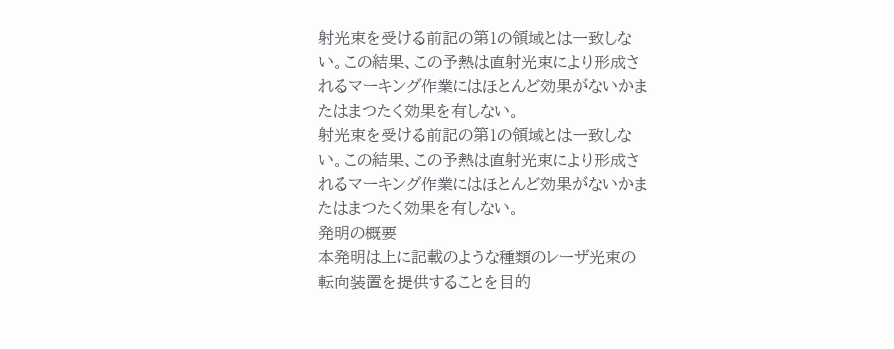射光束を受ける前記の第1の領域とは一致しな
い。この結果、この予熱は直射光束により形成さ
れるマーキング作業にはほとんど効果がないかま
たはまつたく効果を有しない。
射光束を受ける前記の第1の領域とは一致しな
い。この結果、この予熱は直射光束により形成さ
れるマーキング作業にはほとんど効果がないかま
たはまつたく効果を有しない。
発明の概要
本発明は上に記載のような種類のレーザ光束の
転向装置を提供することを目的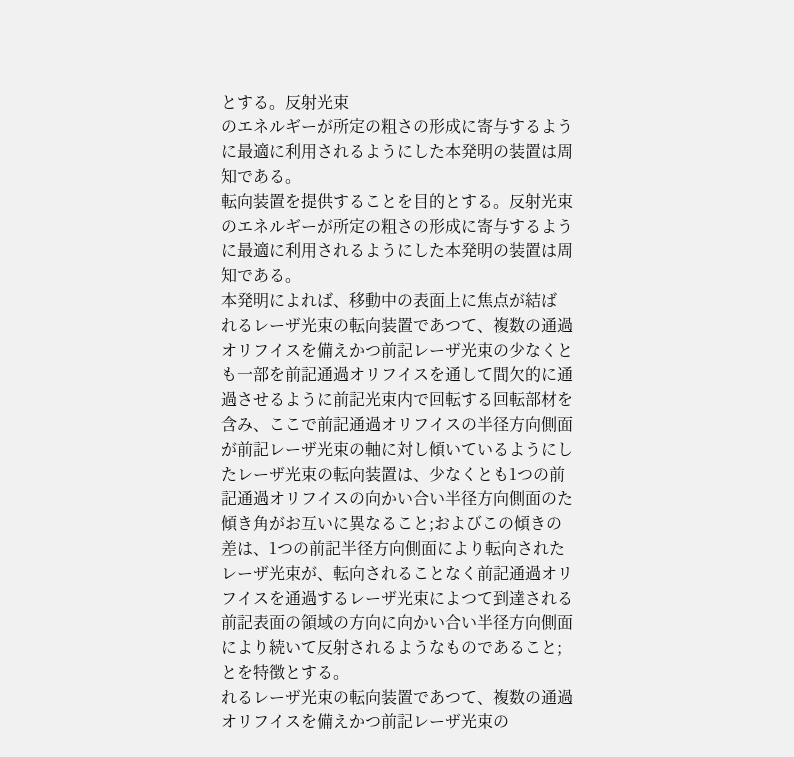とする。反射光束
のエネルギーが所定の粗さの形成に寄与するよう
に最適に利用されるようにした本発明の装置は周
知である。
転向装置を提供することを目的とする。反射光束
のエネルギーが所定の粗さの形成に寄与するよう
に最適に利用されるようにした本発明の装置は周
知である。
本発明によれば、移動中の表面上に焦点が結ば
れるレーザ光束の転向装置であつて、複数の通過
オリフイスを備えかつ前記レーザ光束の少なくと
も一部を前記通過オリフイスを通して間欠的に通
過させるように前記光束内で回転する回転部材を
含み、ここで前記通過オリフイスの半径方向側面
が前記レーザ光束の軸に対し傾いているようにし
たレーザ光束の転向装置は、少なくとも1つの前
記通過オリフイスの向かい合い半径方向側面のた
傾き角がお互いに異なること;およびこの傾きの
差は、1つの前記半径方向側面により転向された
レーザ光束が、転向されることなく前記通過オリ
フイスを通過するレーザ光束によつて到達される
前記表面の領域の方向に向かい合い半径方向側面
により続いて反射されるようなものであること;
とを特徴とする。
れるレーザ光束の転向装置であつて、複数の通過
オリフイスを備えかつ前記レーザ光束の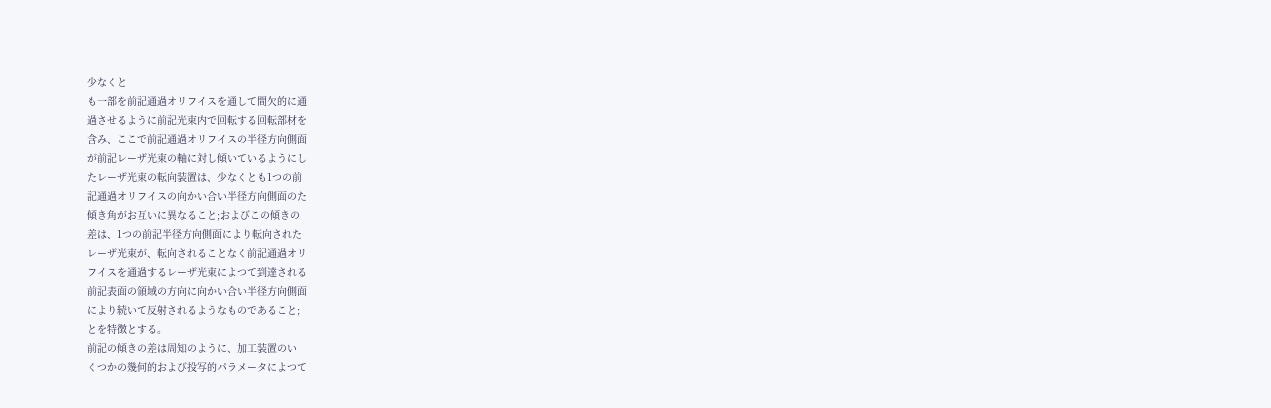少なくと
も一部を前記通過オリフイスを通して間欠的に通
過させるように前記光束内で回転する回転部材を
含み、ここで前記通過オリフイスの半径方向側面
が前記レーザ光束の軸に対し傾いているようにし
たレーザ光束の転向装置は、少なくとも1つの前
記通過オリフイスの向かい合い半径方向側面のた
傾き角がお互いに異なること;およびこの傾きの
差は、1つの前記半径方向側面により転向された
レーザ光束が、転向されることなく前記通過オリ
フイスを通過するレーザ光束によつて到達される
前記表面の領域の方向に向かい合い半径方向側面
により続いて反射されるようなものであること;
とを特徴とする。
前記の傾きの差は周知のように、加工装置のい
くつかの幾何的および投写的パラメータによつて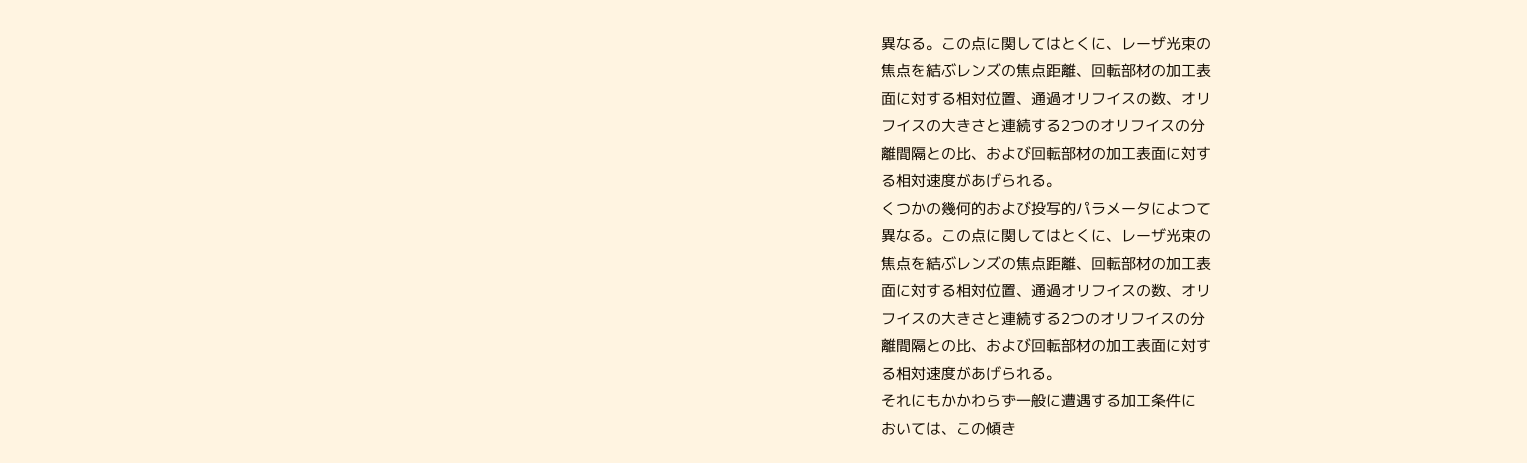異なる。この点に関してはとくに、レーザ光束の
焦点を結ぶレンズの焦点距離、回転部材の加工表
面に対する相対位置、通過オリフイスの数、オリ
フイスの大きさと連続する2つのオリフイスの分
離間隔との比、および回転部材の加工表面に対す
る相対速度があげられる。
くつかの幾何的および投写的パラメータによつて
異なる。この点に関してはとくに、レーザ光束の
焦点を結ぶレンズの焦点距離、回転部材の加工表
面に対する相対位置、通過オリフイスの数、オリ
フイスの大きさと連続する2つのオリフイスの分
離間隔との比、および回転部材の加工表面に対す
る相対速度があげられる。
それにもかかわらず一般に遭遇する加工条件に
おいては、この傾き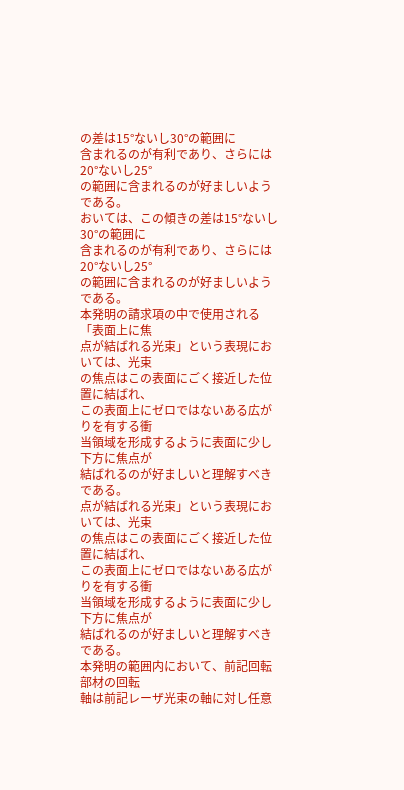の差は15°ないし30°の範囲に
含まれるのが有利であり、さらには20°ないし25°
の範囲に含まれるのが好ましいようである。
おいては、この傾きの差は15°ないし30°の範囲に
含まれるのが有利であり、さらには20°ないし25°
の範囲に含まれるのが好ましいようである。
本発明の請求項の中で使用される「表面上に焦
点が結ばれる光束」という表現においては、光束
の焦点はこの表面にごく接近した位置に結ばれ、
この表面上にゼロではないある広がりを有する衝
当領域を形成するように表面に少し下方に焦点が
結ばれるのが好ましいと理解すべきである。
点が結ばれる光束」という表現においては、光束
の焦点はこの表面にごく接近した位置に結ばれ、
この表面上にゼロではないある広がりを有する衝
当領域を形成するように表面に少し下方に焦点が
結ばれるのが好ましいと理解すべきである。
本発明の範囲内において、前記回転部材の回転
軸は前記レーザ光束の軸に対し任意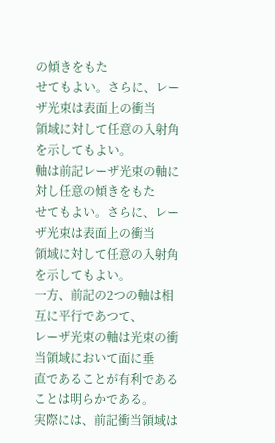の傾きをもた
せてもよい。さらに、レーザ光束は表面上の衝当
領域に対して任意の入射角を示してもよい。
軸は前記レーザ光束の軸に対し任意の傾きをもた
せてもよい。さらに、レーザ光束は表面上の衝当
領域に対して任意の入射角を示してもよい。
一方、前記の2つの軸は相互に平行であつて、
レーザ光束の軸は光束の衝当領域において面に垂
直であることが有利であることは明らかである。
実際には、前記衝当領域は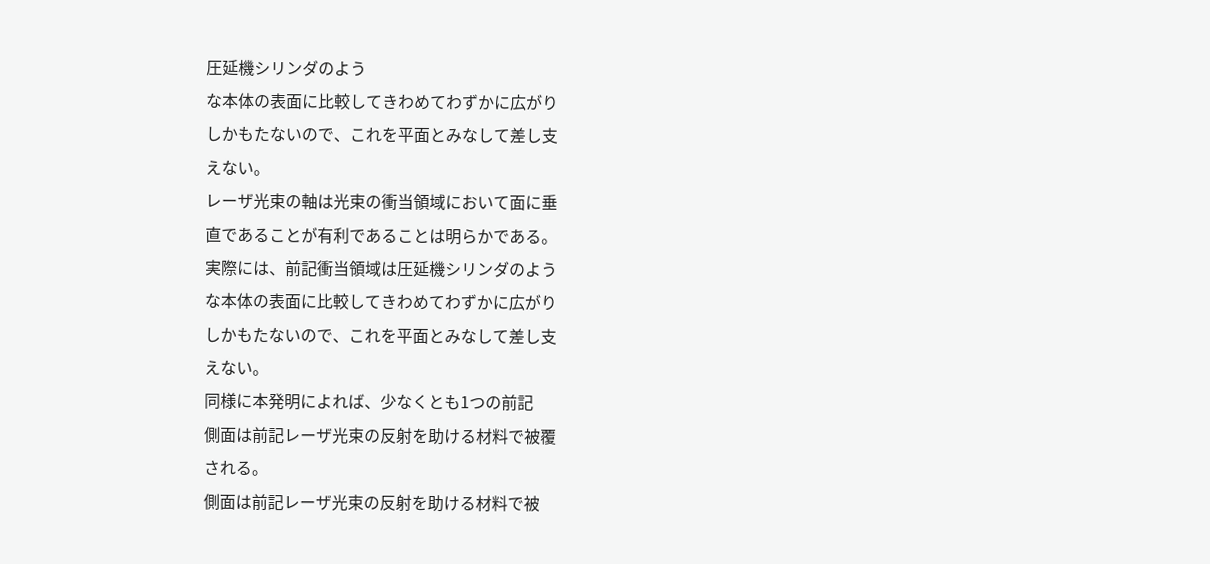圧延機シリンダのよう
な本体の表面に比較してきわめてわずかに広がり
しかもたないので、これを平面とみなして差し支
えない。
レーザ光束の軸は光束の衝当領域において面に垂
直であることが有利であることは明らかである。
実際には、前記衝当領域は圧延機シリンダのよう
な本体の表面に比較してきわめてわずかに広がり
しかもたないので、これを平面とみなして差し支
えない。
同様に本発明によれば、少なくとも1つの前記
側面は前記レーザ光束の反射を助ける材料で被覆
される。
側面は前記レーザ光束の反射を助ける材料で被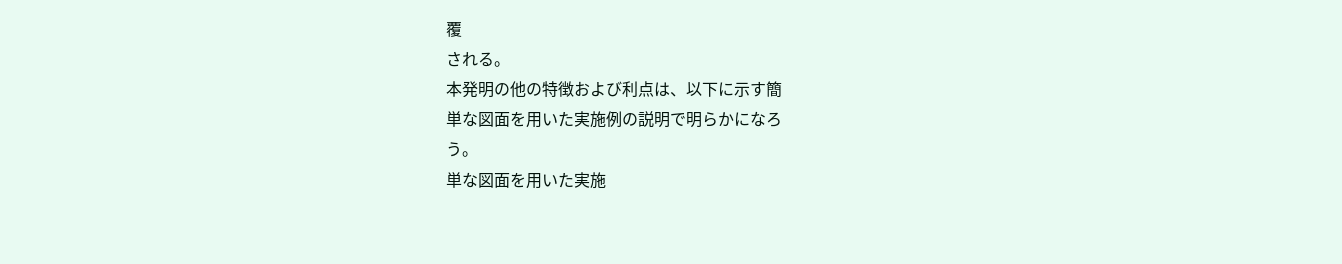覆
される。
本発明の他の特徴および利点は、以下に示す簡
単な図面を用いた実施例の説明で明らかになろ
う。
単な図面を用いた実施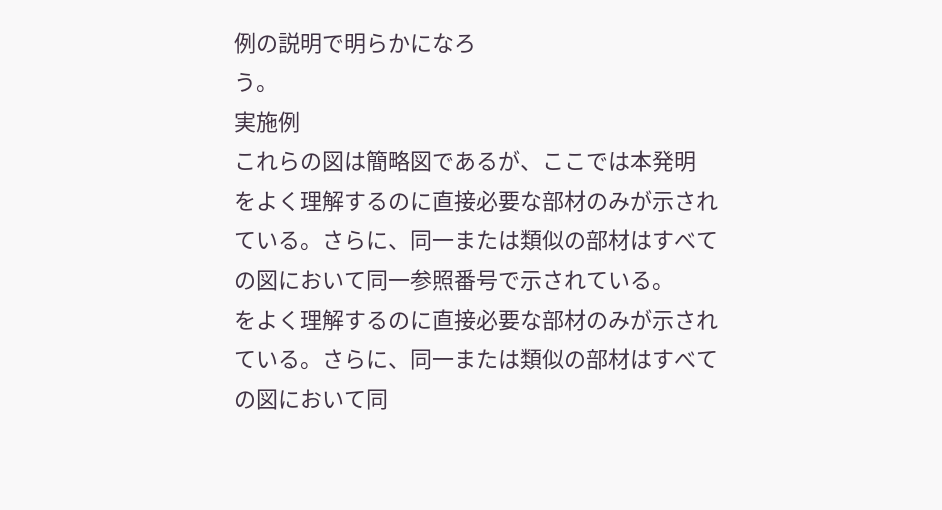例の説明で明らかになろ
う。
実施例
これらの図は簡略図であるが、ここでは本発明
をよく理解するのに直接必要な部材のみが示され
ている。さらに、同一または類似の部材はすべて
の図において同一参照番号で示されている。
をよく理解するのに直接必要な部材のみが示され
ている。さらに、同一または類似の部材はすべて
の図において同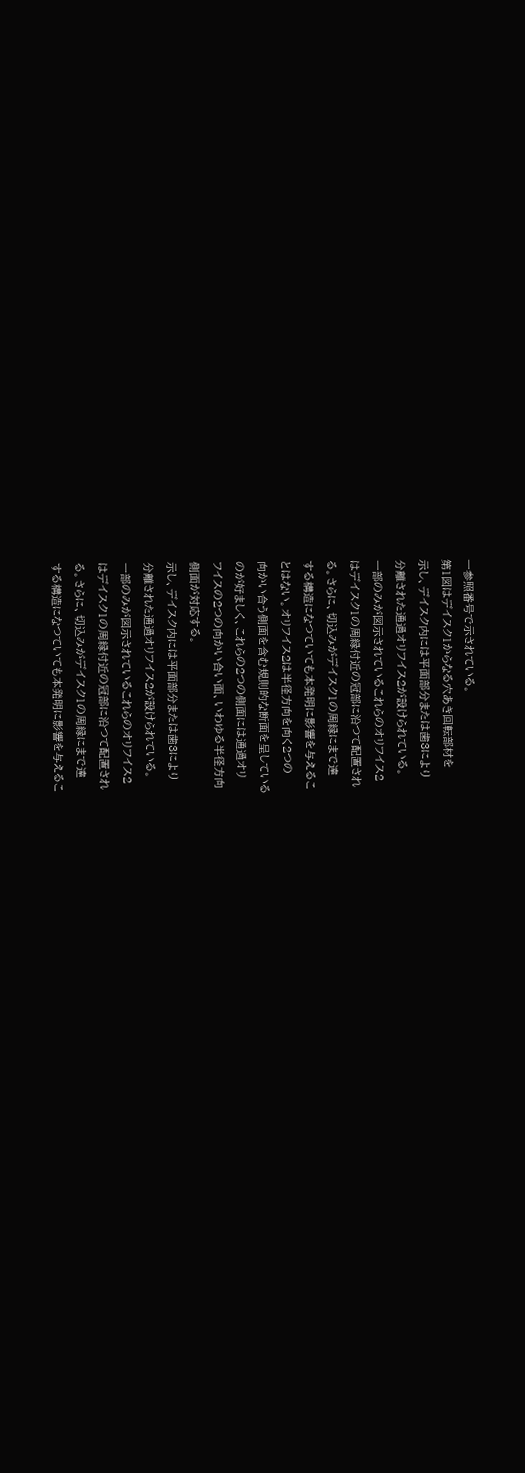一参照番号で示されている。
第1図はデイスク1からなる穴あき回転部材を
示し、デイスク内には平面部分または歯3により
分離された通過オリフイス2が設けられている。
一部のみが図示されているこれらのオリフイス2
はデイスク1の周縁付近の冠部に沿つて配置され
る。さらに、切込みがデイスク1の周縁にまで達
する構造になつていても本発明に影響を与えるこ
とはない。オリフイス2は半径方向を向く2つの
向かい合う側面を含む規則的な断面を呈している
のが好ましく、これらの2つの側面には通過オリ
フイスの2つの向かい合い面、いわゆる半径方向
側面が対応する。
示し、デイスク内には平面部分または歯3により
分離された通過オリフイス2が設けられている。
一部のみが図示されているこれらのオリフイス2
はデイスク1の周縁付近の冠部に沿つて配置され
る。さらに、切込みがデイスク1の周縁にまで達
する構造になつていても本発明に影響を与えるこ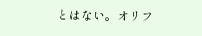とはない。オリフ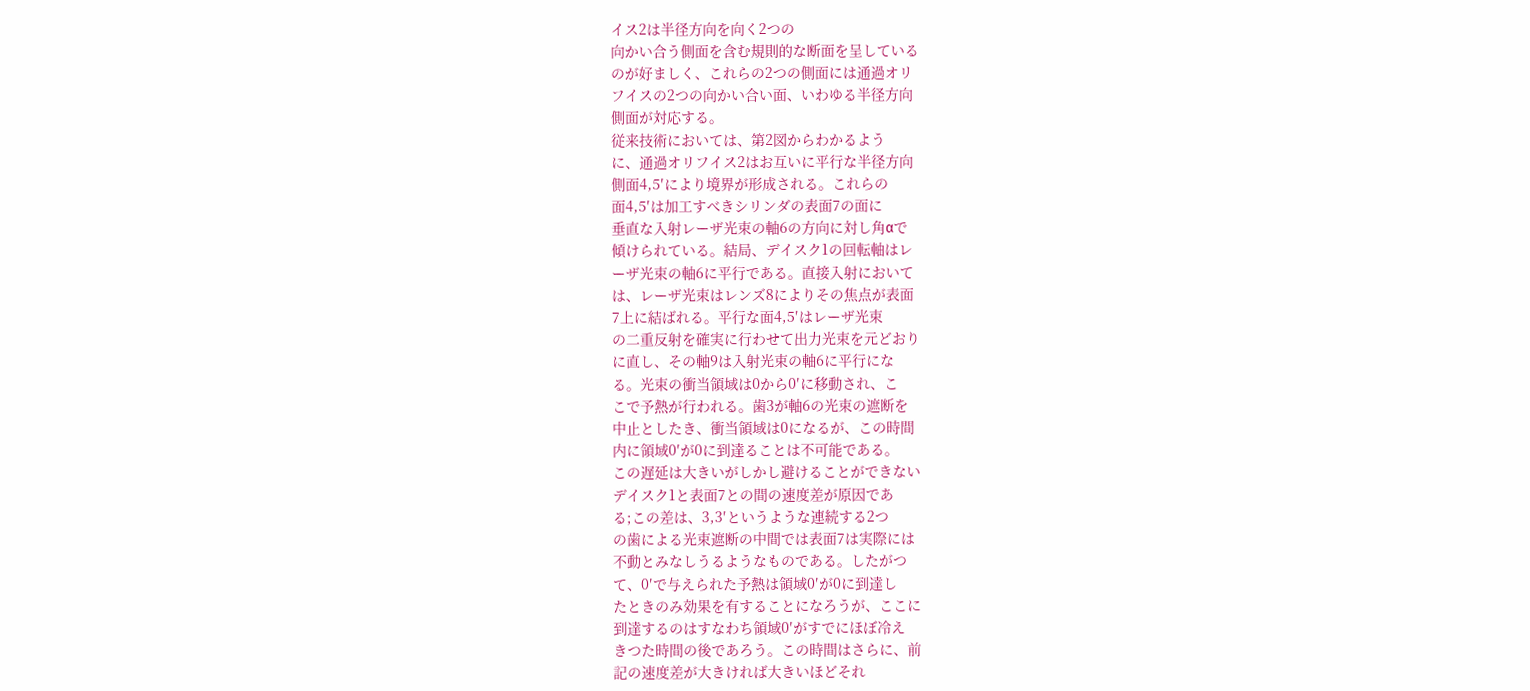イス2は半径方向を向く2つの
向かい合う側面を含む規則的な断面を呈している
のが好ましく、これらの2つの側面には通過オリ
フイスの2つの向かい合い面、いわゆる半径方向
側面が対応する。
従来技術においては、第2図からわかるよう
に、通過オリフイス2はお互いに平行な半径方向
側面4,5′により境界が形成される。これらの
面4,5′は加工すべきシリンダの表面7の面に
垂直な入射レーザ光束の軸6の方向に対し角αで
傾けられている。結局、デイスク1の回転軸はレ
ーザ光束の軸6に平行である。直接入射において
は、レーザ光束はレンズ8によりその焦点が表面
7上に結ばれる。平行な面4,5′はレーザ光束
の二重反射を確実に行わせて出力光束を元どおり
に直し、その軸9は入射光束の軸6に平行にな
る。光束の衝当領域は0から0′に移動され、こ
こで予熱が行われる。歯3が軸6の光束の遮断を
中止としたき、衝当領域は0になるが、この時間
内に領域0′が0に到達ることは不可能である。
この遅延は大きいがしかし避けることができない
デイスク1と表面7との間の速度差が原因であ
る;この差は、3,3′というような連続する2つ
の歯による光束遮断の中間では表面7は実際には
不動とみなしうるようなものである。したがつ
て、0′で与えられた予熱は領域0′が0に到達し
たときのみ効果を有することになろうが、ここに
到達するのはすなわち領域0′がすでにほぼ冷え
きつた時間の後であろう。この時間はさらに、前
記の速度差が大きければ大きいほどそれ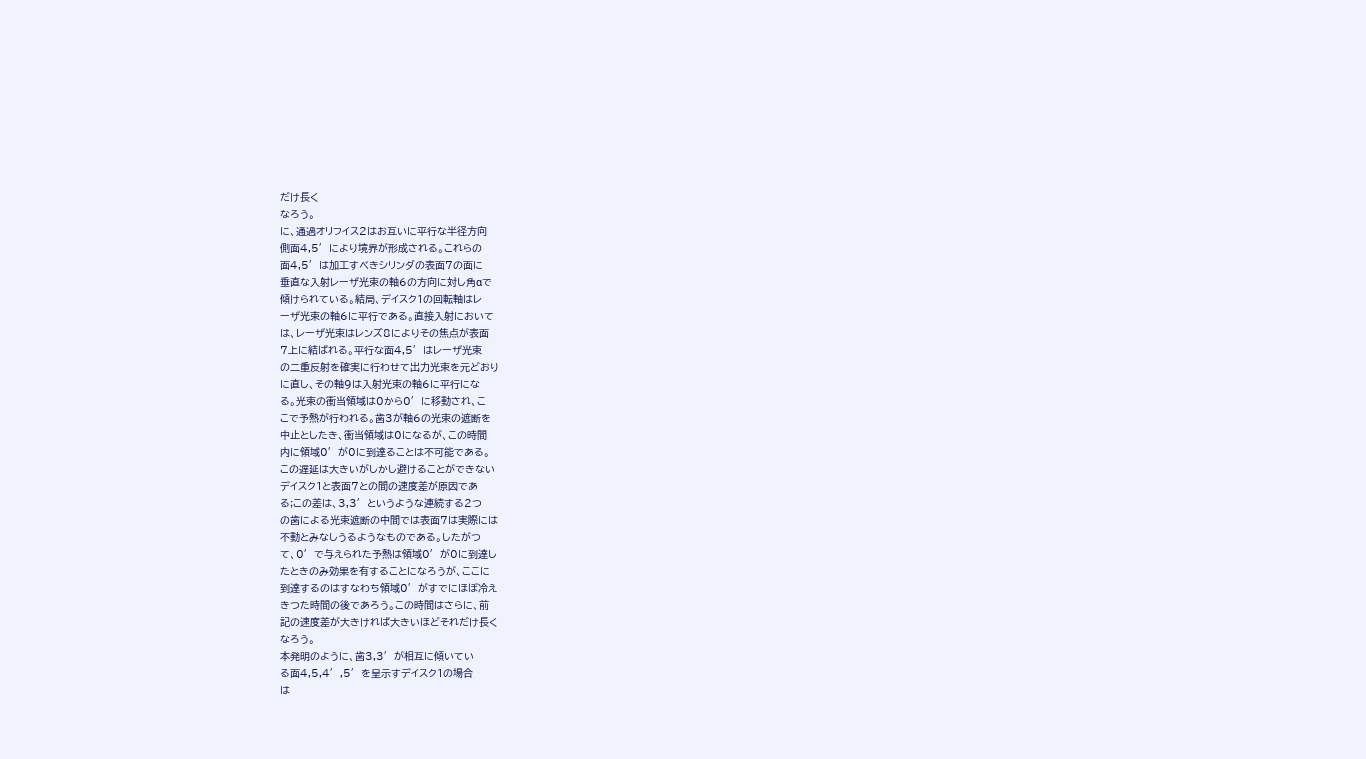だけ長く
なろう。
に、通過オリフイス2はお互いに平行な半径方向
側面4,5′により境界が形成される。これらの
面4,5′は加工すべきシリンダの表面7の面に
垂直な入射レーザ光束の軸6の方向に対し角αで
傾けられている。結局、デイスク1の回転軸はレ
ーザ光束の軸6に平行である。直接入射において
は、レーザ光束はレンズ8によりその焦点が表面
7上に結ばれる。平行な面4,5′はレーザ光束
の二重反射を確実に行わせて出力光束を元どおり
に直し、その軸9は入射光束の軸6に平行にな
る。光束の衝当領域は0から0′に移動され、こ
こで予熱が行われる。歯3が軸6の光束の遮断を
中止としたき、衝当領域は0になるが、この時間
内に領域0′が0に到達ることは不可能である。
この遅延は大きいがしかし避けることができない
デイスク1と表面7との間の速度差が原因であ
る;この差は、3,3′というような連続する2つ
の歯による光束遮断の中間では表面7は実際には
不動とみなしうるようなものである。したがつ
て、0′で与えられた予熱は領域0′が0に到達し
たときのみ効果を有することになろうが、ここに
到達するのはすなわち領域0′がすでにほぼ冷え
きつた時間の後であろう。この時間はさらに、前
記の速度差が大きければ大きいほどそれだけ長く
なろう。
本発明のように、歯3,3′が相互に傾いてい
る面4,5,4′,5′を呈示すデイスク1の場合
は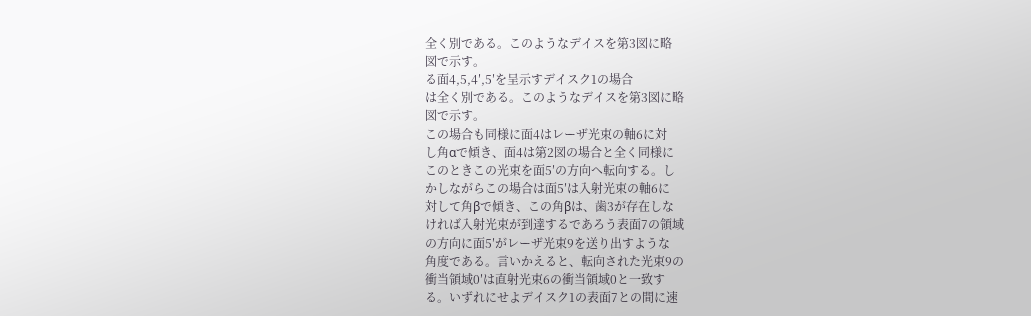全く別である。このようなデイスを第3図に略
図で示す。
る面4,5,4′,5′を呈示すデイスク1の場合
は全く別である。このようなデイスを第3図に略
図で示す。
この場合も同様に面4はレーザ光束の軸6に対
し角αで傾き、面4は第2図の場合と全く同様に
このときこの光束を面5′の方向へ転向する。し
かしながらこの場合は面5′は入射光束の軸6に
対して角βで傾き、この角βは、歯3が存在しな
ければ入射光束が到達するであろう表面7の領域
の方向に面5′がレーザ光束9を送り出すような
角度である。言いかえると、転向された光束9の
衝当領域0′は直射光束6の衝当領域0と一致す
る。いずれにせよデイスク1の表面7との間に速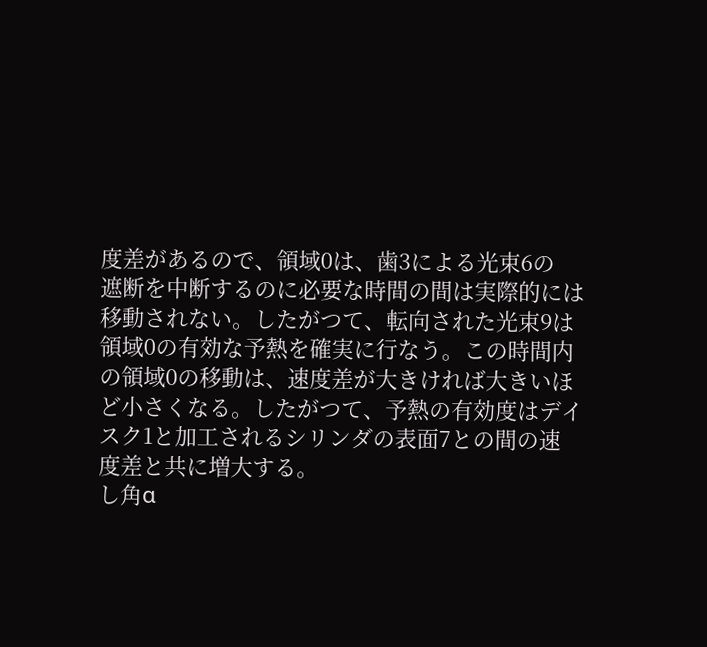度差があるので、領域0は、歯3による光束6の
遮断を中断するのに必要な時間の間は実際的には
移動されない。したがつて、転向された光束9は
領域0の有効な予熱を確実に行なう。この時間内
の領域0の移動は、速度差が大きければ大きいほ
ど小さくなる。したがつて、予熱の有効度はデイ
スク1と加工されるシリンダの表面7との間の速
度差と共に増大する。
し角α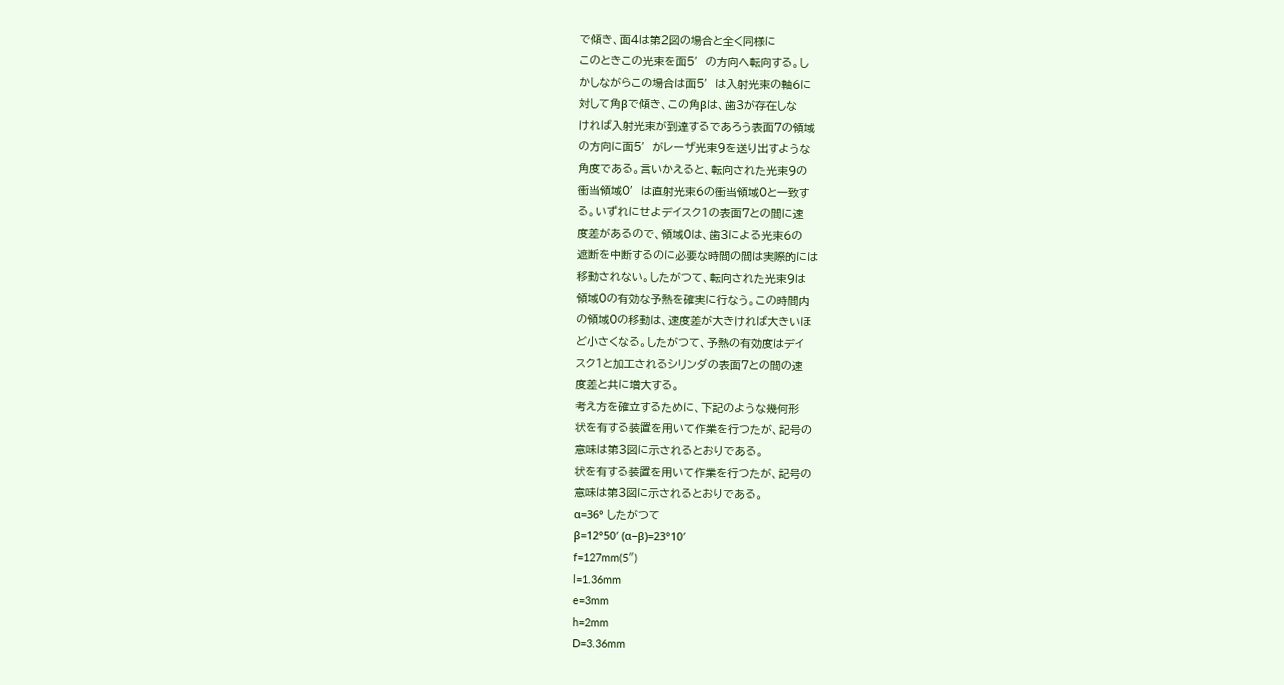で傾き、面4は第2図の場合と全く同様に
このときこの光束を面5′の方向へ転向する。し
かしながらこの場合は面5′は入射光束の軸6に
対して角βで傾き、この角βは、歯3が存在しな
ければ入射光束が到達するであろう表面7の領域
の方向に面5′がレーザ光束9を送り出すような
角度である。言いかえると、転向された光束9の
衝当領域0′は直射光束6の衝当領域0と一致す
る。いずれにせよデイスク1の表面7との間に速
度差があるので、領域0は、歯3による光束6の
遮断を中断するのに必要な時間の間は実際的には
移動されない。したがつて、転向された光束9は
領域0の有効な予熱を確実に行なう。この時間内
の領域0の移動は、速度差が大きければ大きいほ
ど小さくなる。したがつて、予熱の有効度はデイ
スク1と加工されるシリンダの表面7との間の速
度差と共に増大する。
考え方を確立するために、下記のような幾何形
状を有する装置を用いて作業を行つたが、記号の
意味は第3図に示されるとおりである。
状を有する装置を用いて作業を行つたが、記号の
意味は第3図に示されるとおりである。
α=36° したがつて
β=12°50′ (α−β)=23°10′
f=127mm(5″)
l=1.36mm
e=3mm
h=2mm
D=3.36mm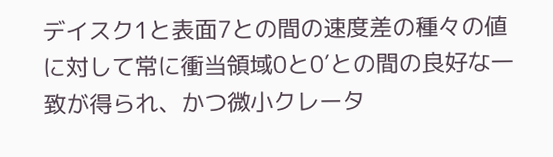デイスク1と表面7との間の速度差の種々の値
に対して常に衝当領域0と0′との間の良好な一
致が得られ、かつ微小クレータ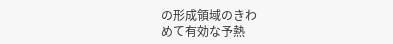の形成領域のきわ
めて有効な予熱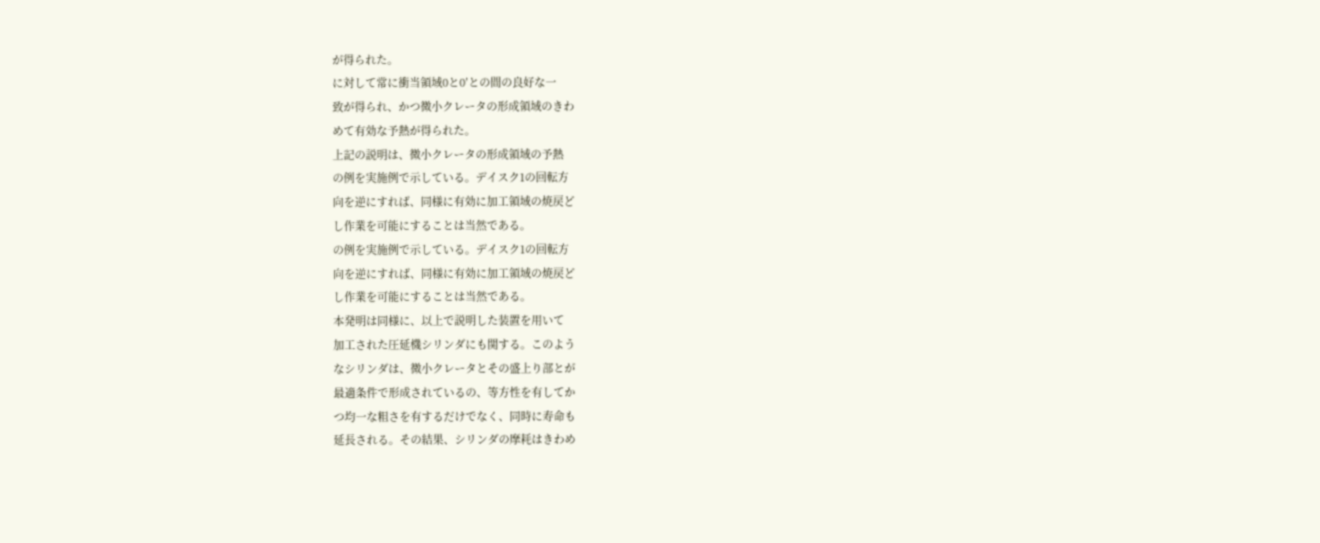が得られた。
に対して常に衝当領域0と0′との間の良好な一
致が得られ、かつ微小クレータの形成領域のきわ
めて有効な予熱が得られた。
上記の説明は、微小クレータの形成領域の予熱
の例を実施例で示している。デイスク1の回転方
向を逆にすれば、同様に有効に加工領域の焼戻ど
し作業を可能にすることは当然である。
の例を実施例で示している。デイスク1の回転方
向を逆にすれば、同様に有効に加工領域の焼戻ど
し作業を可能にすることは当然である。
本発明は同様に、以上で説明した装置を用いて
加工された圧延機シリンダにも関する。このよう
なシリンダは、微小クレータとその盛上り部とが
最適条件で形成されているの、等方性を有してか
つ均一な粗さを有するだけでなく、同時に寿命も
延長される。その結果、シリンダの摩耗はきわめ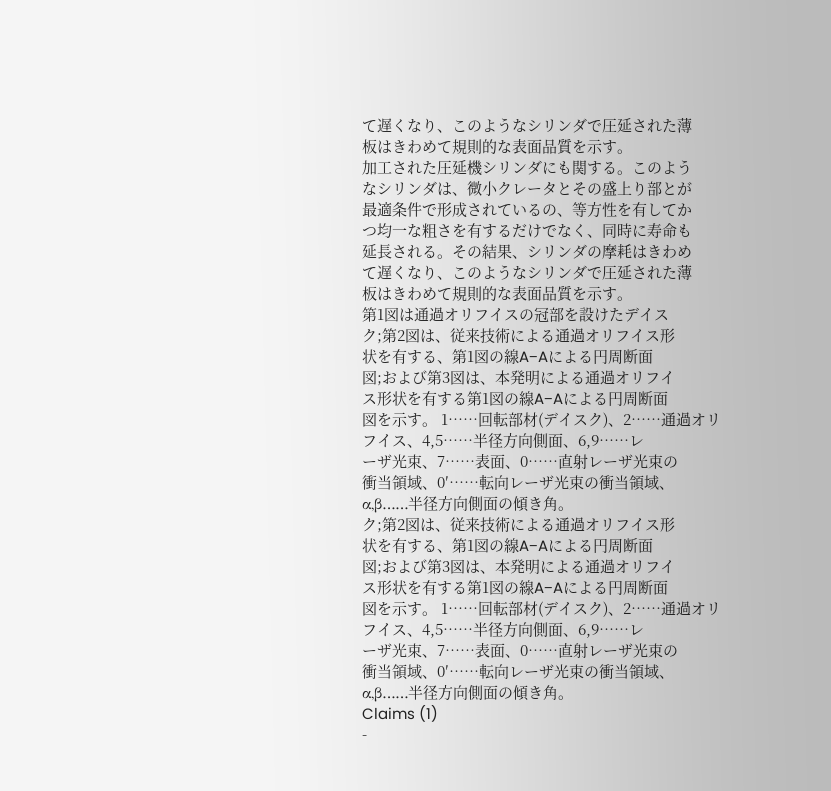て遅くなり、このようなシリンダで圧延された薄
板はきわめて規則的な表面品質を示す。
加工された圧延機シリンダにも関する。このよう
なシリンダは、微小クレータとその盛上り部とが
最適条件で形成されているの、等方性を有してか
つ均一な粗さを有するだけでなく、同時に寿命も
延長される。その結果、シリンダの摩耗はきわめ
て遅くなり、このようなシリンダで圧延された薄
板はきわめて規則的な表面品質を示す。
第1図は通過オリフイスの冠部を設けたデイス
ク;第2図は、従来技術による通過オリフイス形
状を有する、第1図の線A−Aによる円周断面
図;および第3図は、本発明による通過オリフイ
ス形状を有する第1図の線A−Aによる円周断面
図を示す。 1……回転部材(デイスク)、2……通過オリ
フイス、4,5……半径方向側面、6,9……レ
ーザ光束、7……表面、0……直射レーザ光束の
衝当領域、0′……転向レーザ光束の衝当領域、
α,β……半径方向側面の傾き角。
ク;第2図は、従来技術による通過オリフイス形
状を有する、第1図の線A−Aによる円周断面
図;および第3図は、本発明による通過オリフイ
ス形状を有する第1図の線A−Aによる円周断面
図を示す。 1……回転部材(デイスク)、2……通過オリ
フイス、4,5……半径方向側面、6,9……レ
ーザ光束、7……表面、0……直射レーザ光束の
衝当領域、0′……転向レーザ光束の衝当領域、
α,β……半径方向側面の傾き角。
Claims (1)
-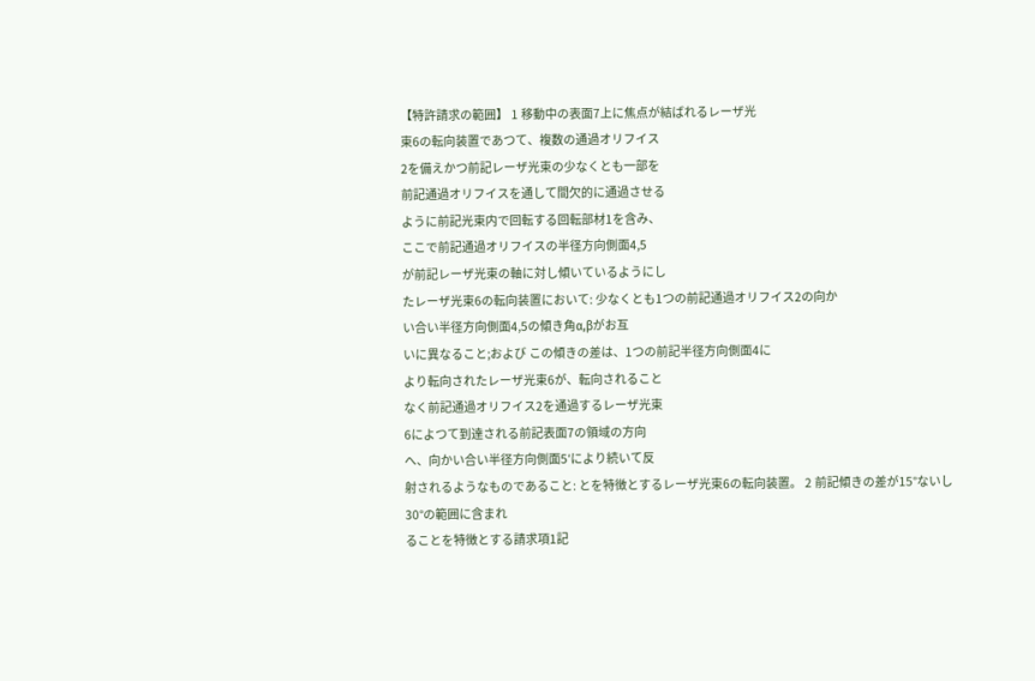【特許請求の範囲】 1 移動中の表面7上に焦点が結ばれるレーザ光
束6の転向装置であつて、複数の通過オリフイス
2を備えかつ前記レーザ光束の少なくとも一部を
前記通過オリフイスを通して間欠的に通過させる
ように前記光束内で回転する回転部材1を含み、
ここで前記通過オリフイスの半径方向側面4,5
が前記レーザ光束の軸に対し傾いているようにし
たレーザ光束6の転向装置において: 少なくとも1つの前記通過オリフイス2の向か
い合い半径方向側面4,5の傾き角α,βがお互
いに異なること;および この傾きの差は、1つの前記半径方向側面4に
より転向されたレーザ光束6が、転向されること
なく前記通過オリフイス2を通過するレーザ光束
6によつて到達される前記表面7の領域の方向
へ、向かい合い半径方向側面5′により続いて反
射されるようなものであること: とを特徴とするレーザ光束6の転向装置。 2 前記傾きの差が15°ないし30°の範囲に含まれ
ることを特徴とする請求項1記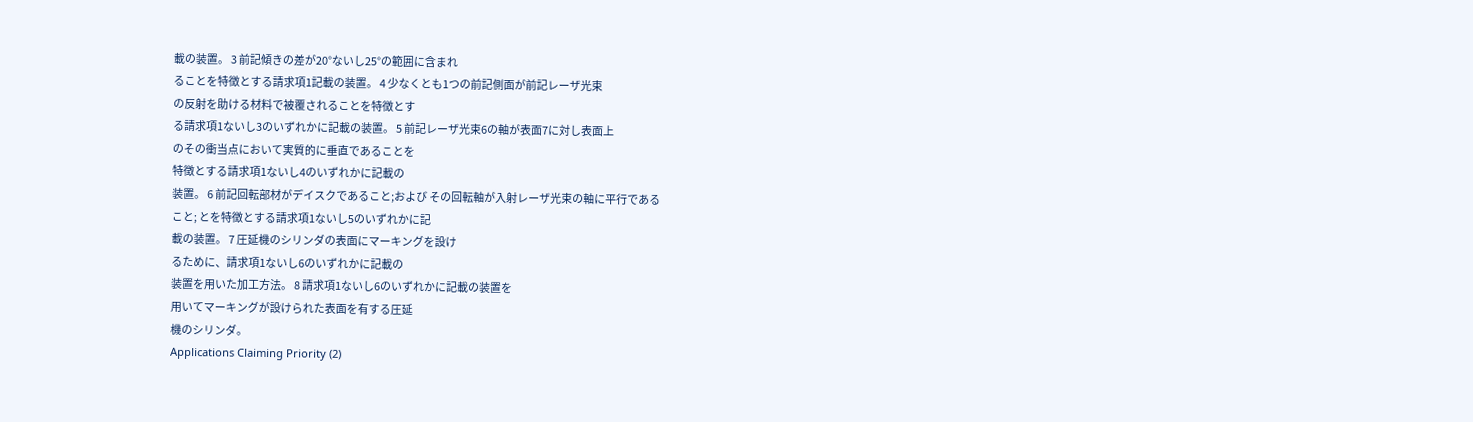載の装置。 3 前記傾きの差が20°ないし25°の範囲に含まれ
ることを特徴とする請求項1記載の装置。 4 少なくとも1つの前記側面が前記レーザ光束
の反射を助ける材料で被覆されることを特徴とす
る請求項1ないし3のいずれかに記載の装置。 5 前記レーザ光束6の軸が表面7に対し表面上
のその衝当点において実質的に垂直であることを
特徴とする請求項1ないし4のいずれかに記載の
装置。 6 前記回転部材がデイスクであること;および その回転軸が入射レーザ光束の軸に平行である
こと; とを特徴とする請求項1ないし5のいずれかに記
載の装置。 7 圧延機のシリンダの表面にマーキングを設け
るために、請求項1ないし6のいずれかに記載の
装置を用いた加工方法。 8 請求項1ないし6のいずれかに記載の装置を
用いてマーキングが設けられた表面を有する圧延
機のシリンダ。
Applications Claiming Priority (2)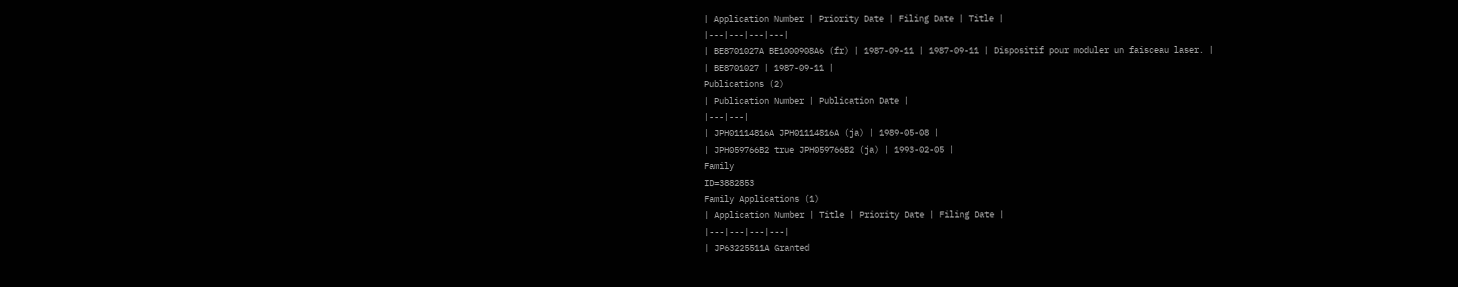| Application Number | Priority Date | Filing Date | Title |
|---|---|---|---|
| BE8701027A BE1000908A6 (fr) | 1987-09-11 | 1987-09-11 | Dispositif pour moduler un faisceau laser. |
| BE8701027 | 1987-09-11 |
Publications (2)
| Publication Number | Publication Date |
|---|---|
| JPH01114816A JPH01114816A (ja) | 1989-05-08 |
| JPH059766B2 true JPH059766B2 (ja) | 1993-02-05 |
Family
ID=3882853
Family Applications (1)
| Application Number | Title | Priority Date | Filing Date |
|---|---|---|---|
| JP63225511A Granted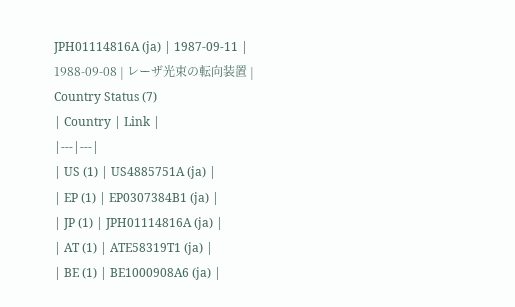JPH01114816A (ja) | 1987-09-11 | 1988-09-08 | レーザ光束の転向装置 |
Country Status (7)
| Country | Link |
|---|---|
| US (1) | US4885751A (ja) |
| EP (1) | EP0307384B1 (ja) |
| JP (1) | JPH01114816A (ja) |
| AT (1) | ATE58319T1 (ja) |
| BE (1) | BE1000908A6 (ja) |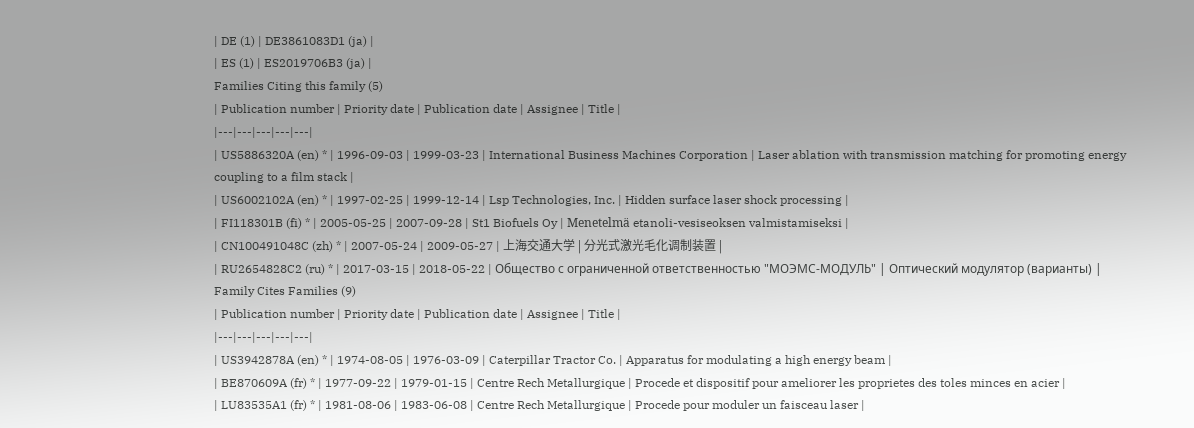| DE (1) | DE3861083D1 (ja) |
| ES (1) | ES2019706B3 (ja) |
Families Citing this family (5)
| Publication number | Priority date | Publication date | Assignee | Title |
|---|---|---|---|---|
| US5886320A (en) * | 1996-09-03 | 1999-03-23 | International Business Machines Corporation | Laser ablation with transmission matching for promoting energy coupling to a film stack |
| US6002102A (en) * | 1997-02-25 | 1999-12-14 | Lsp Technologies, Inc. | Hidden surface laser shock processing |
| FI118301B (fi) * | 2005-05-25 | 2007-09-28 | St1 Biofuels Oy | Menetelmä etanoli-vesiseoksen valmistamiseksi |
| CN100491048C (zh) * | 2007-05-24 | 2009-05-27 | 上海交通大学 | 分光式激光毛化调制装置 |
| RU2654828C2 (ru) * | 2017-03-15 | 2018-05-22 | Общество с ограниченной ответственностью "МОЭМС-МОДУЛЬ" | Оптический модулятор (варианты) |
Family Cites Families (9)
| Publication number | Priority date | Publication date | Assignee | Title |
|---|---|---|---|---|
| US3942878A (en) * | 1974-08-05 | 1976-03-09 | Caterpillar Tractor Co. | Apparatus for modulating a high energy beam |
| BE870609A (fr) * | 1977-09-22 | 1979-01-15 | Centre Rech Metallurgique | Procede et dispositif pour ameliorer les proprietes des toles minces en acier |
| LU83535A1 (fr) * | 1981-08-06 | 1983-06-08 | Centre Rech Metallurgique | Procede pour moduler un faisceau laser |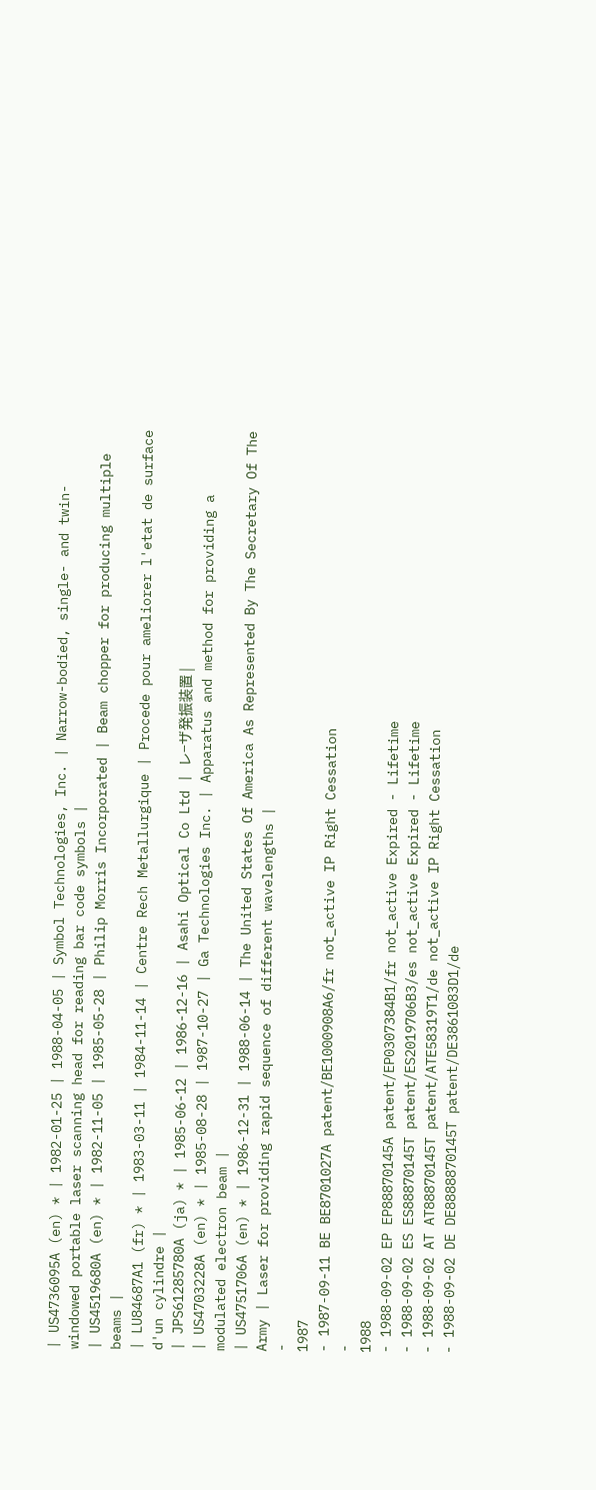| US4736095A (en) * | 1982-01-25 | 1988-04-05 | Symbol Technologies, Inc. | Narrow-bodied, single- and twin-windowed portable laser scanning head for reading bar code symbols |
| US4519680A (en) * | 1982-11-05 | 1985-05-28 | Philip Morris Incorporated | Beam chopper for producing multiple beams |
| LU84687A1 (fr) * | 1983-03-11 | 1984-11-14 | Centre Rech Metallurgique | Procede pour ameliorer l'etat de surface d'un cylindre |
| JPS61285780A (ja) * | 1985-06-12 | 1986-12-16 | Asahi Optical Co Ltd | レ−ザ発振装置 |
| US4703228A (en) * | 1985-08-28 | 1987-10-27 | Ga Technologies Inc. | Apparatus and method for providing a modulated electron beam |
| US4751706A (en) * | 1986-12-31 | 1988-06-14 | The United States Of America As Represented By The Secretary Of The Army | Laser for providing rapid sequence of different wavelengths |
-
1987
- 1987-09-11 BE BE8701027A patent/BE1000908A6/fr not_active IP Right Cessation
-
1988
- 1988-09-02 EP EP88870145A patent/EP0307384B1/fr not_active Expired - Lifetime
- 1988-09-02 ES ES88870145T patent/ES2019706B3/es not_active Expired - Lifetime
- 1988-09-02 AT AT88870145T patent/ATE58319T1/de not_active IP Right Cessation
- 1988-09-02 DE DE8888870145T patent/DE3861083D1/de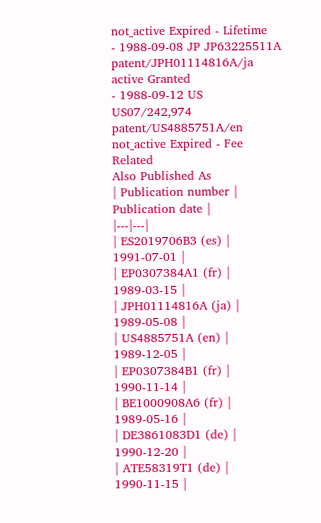not_active Expired - Lifetime
- 1988-09-08 JP JP63225511A patent/JPH01114816A/ja active Granted
- 1988-09-12 US US07/242,974 patent/US4885751A/en not_active Expired - Fee Related
Also Published As
| Publication number | Publication date |
|---|---|
| ES2019706B3 (es) | 1991-07-01 |
| EP0307384A1 (fr) | 1989-03-15 |
| JPH01114816A (ja) | 1989-05-08 |
| US4885751A (en) | 1989-12-05 |
| EP0307384B1 (fr) | 1990-11-14 |
| BE1000908A6 (fr) | 1989-05-16 |
| DE3861083D1 (de) | 1990-12-20 |
| ATE58319T1 (de) | 1990-11-15 |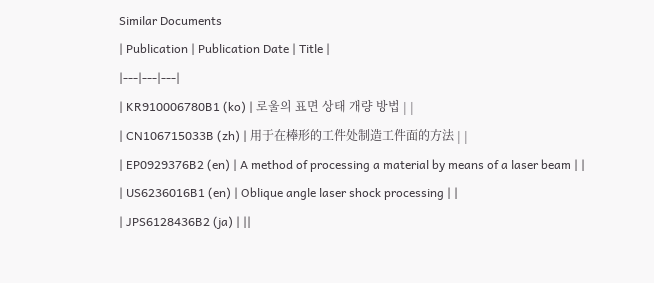Similar Documents
| Publication | Publication Date | Title |
|---|---|---|
| KR910006780B1 (ko) | 로울의 표면 상태 개량 방법 | |
| CN106715033B (zh) | 用于在棒形的工件处制造工件面的方法 | |
| EP0929376B2 (en) | A method of processing a material by means of a laser beam | |
| US6236016B1 (en) | Oblique angle laser shock processing | |
| JPS6128436B2 (ja) | ||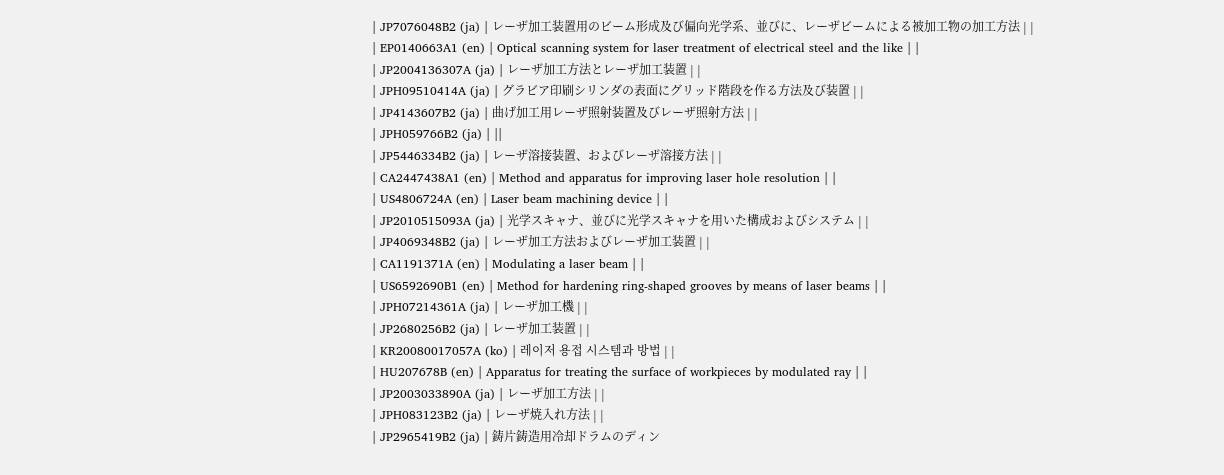| JP7076048B2 (ja) | レーザ加工装置用のビーム形成及び偏向光学系、並びに、レーザビームによる被加工物の加工方法 | |
| EP0140663A1 (en) | Optical scanning system for laser treatment of electrical steel and the like | |
| JP2004136307A (ja) | レーザ加工方法とレーザ加工装置 | |
| JPH09510414A (ja) | グラビア印刷シリンダの表面にグリッド階段を作る方法及び装置 | |
| JP4143607B2 (ja) | 曲げ加工用レーザ照射装置及びレーザ照射方法 | |
| JPH059766B2 (ja) | ||
| JP5446334B2 (ja) | レーザ溶接装置、およびレーザ溶接方法 | |
| CA2447438A1 (en) | Method and apparatus for improving laser hole resolution | |
| US4806724A (en) | Laser beam machining device | |
| JP2010515093A (ja) | 光学スキャナ、並びに光学スキャナを用いた構成およびシステム | |
| JP4069348B2 (ja) | レーザ加工方法およびレーザ加工装置 | |
| CA1191371A (en) | Modulating a laser beam | |
| US6592690B1 (en) | Method for hardening ring-shaped grooves by means of laser beams | |
| JPH07214361A (ja) | レーザ加工機 | |
| JP2680256B2 (ja) | レーザ加工装置 | |
| KR20080017057A (ko) | 레이저 용접 시스템과 방법 | |
| HU207678B (en) | Apparatus for treating the surface of workpieces by modulated ray | |
| JP2003033890A (ja) | レーザ加工方法 | |
| JPH083123B2 (ja) | レーザ焼入れ方法 | |
| JP2965419B2 (ja) | 鋳片鋳造用冷却ドラムのディン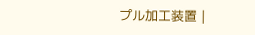プル加工装置 |